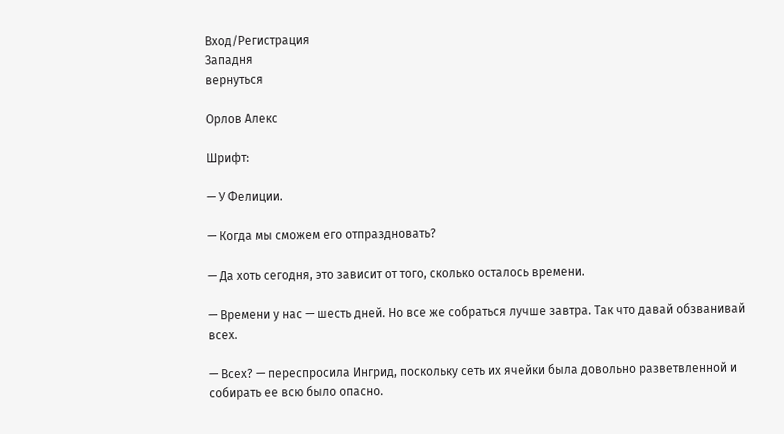Вход/Регистрация
Западня
вернуться

Орлов Алекс

Шрифт:

— У Фелиции.

— Когда мы сможем его отпраздновать?

— Да хоть сегодня, это зависит от того, сколько осталось времени.

— Времени у нас — шесть дней. Но все же собраться лучше завтра. Так что давай обзванивай всех.

— Всех? — переспросила Ингрид, поскольку сеть их ячейки была довольно разветвленной и собирать ее всю было опасно.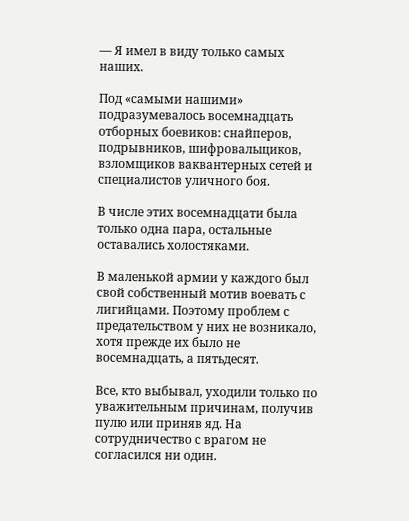— Я имел в виду только самых наших.

Под «самыми нашими» подразумевалось восемнадцать отборных боевиков: снайперов, подрывников, шифровальщиков, взломщиков ваквантерных сетей и специалистов уличного боя.

В числе этих восемнадцати была только одна пара, остальные оставались холостяками.

В маленькой армии у каждого был свой собственный мотив воевать с лигийцами. Поэтому проблем с предательством у них не возникало, хотя прежде их было не восемнадцать, а пятьдесят.

Все, кто выбывал, уходили только по уважительным причинам, получив пулю или приняв яд. На сотрудничество с врагом не согласился ни один.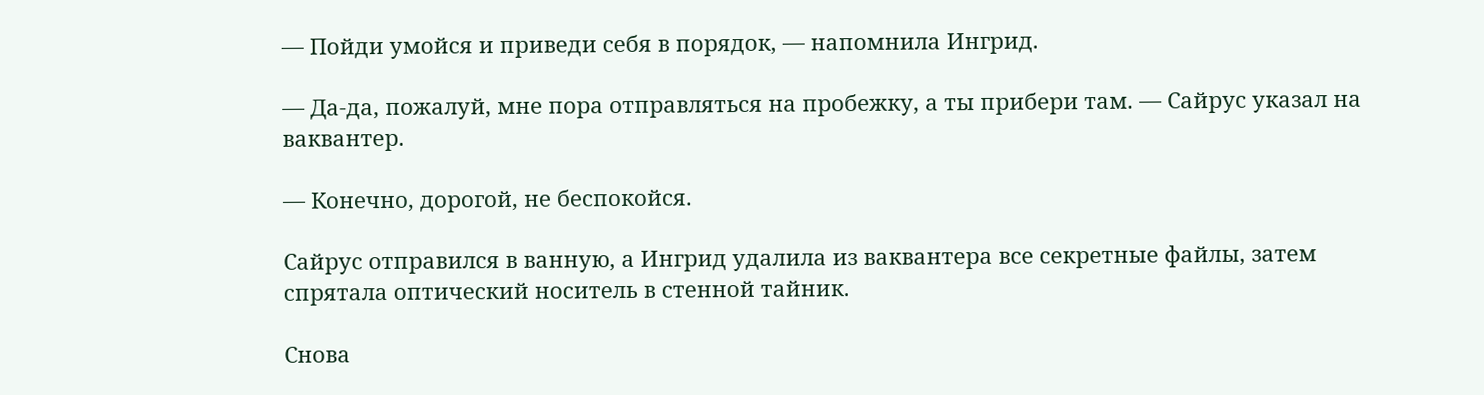— Пойди умойся и приведи себя в порядок, — напомнила Ингрид.

— Да-да, пожалуй, мне пора отправляться на пробежку, а ты прибери там. — Сайрус указал на ваквантер.

— Конечно, дорогой, не беспокойся.

Сайрус отправился в ванную, а Ингрид удалила из ваквантера все секретные файлы, затем спрятала оптический носитель в стенной тайник.

Снова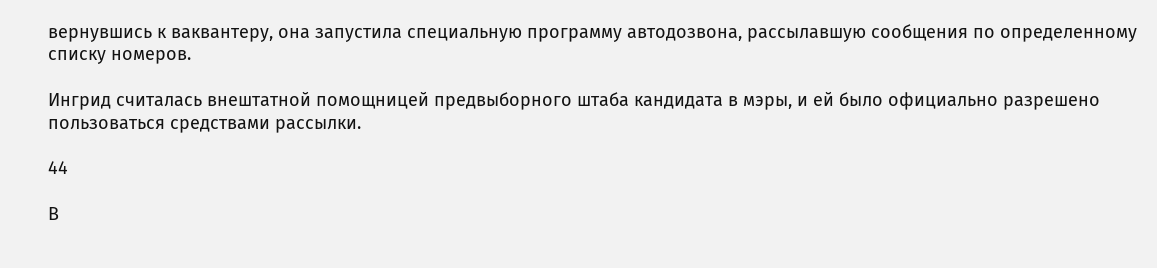вернувшись к ваквантеру, она запустила специальную программу автодозвона, рассылавшую сообщения по определенному списку номеров.

Ингрид считалась внештатной помощницей предвыборного штаба кандидата в мэры, и ей было официально разрешено пользоваться средствами рассылки.

44

В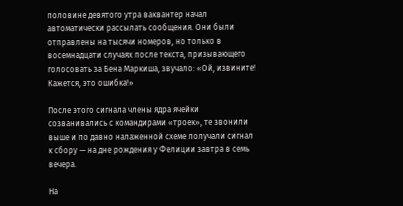половине девятого утра ваквантер начал автоматически рассылать сообщения. Они были отправлены на тысячи номеров, но только в восемнадцати случаях после текста, призывающего голосовать за Бена Маркиша, звучало: «Ой, извините! Кажется, это ошибка!»

После этого сигнала члены ядра ячейки созванивались с командирами «троек», те звонили выше и по давно налаженной схеме получали сигнал к сбору — на дне рождения у Фелиции завтра в семь вечера.

На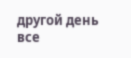другой день все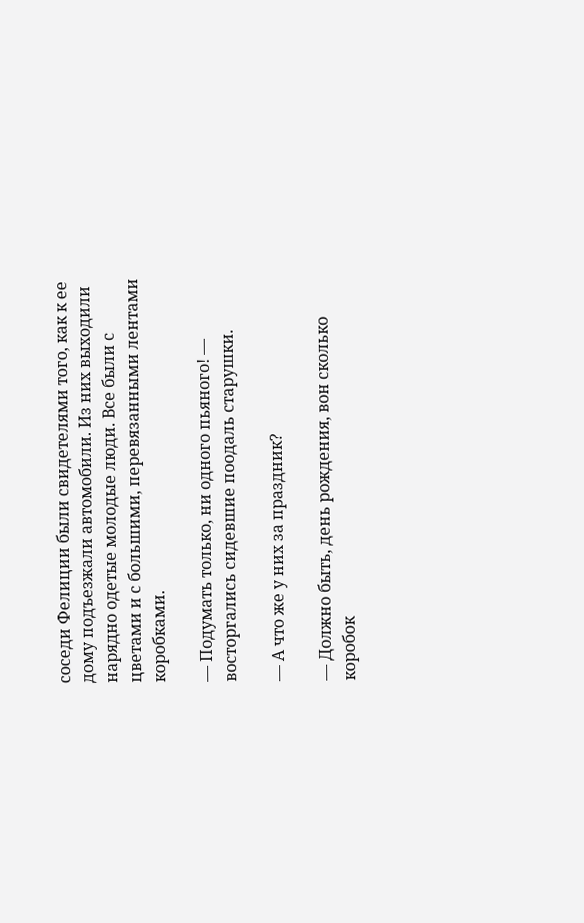соседи Фелиции были свидетелями того, как к ее дому подъезжали автомобили. Из них выходили нарядно одетые молодые люди. Все были с цветами и с большими, перевязанными лентами коробками.

— Подумать только, ни одного пьяного! — восторгались сидевшие поодаль старушки.

— А что же у них за праздник?

— Должно быть, день рождения, вон сколько коробок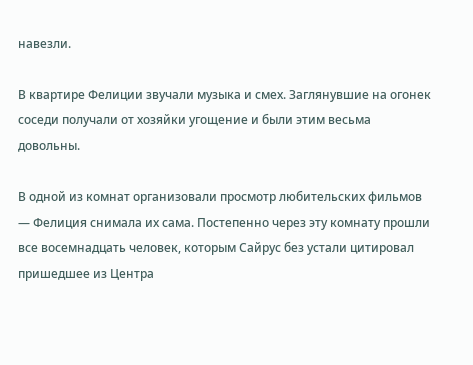навезли.

В квартире Фелиции звучали музыка и смех. Заглянувшие на огонек соседи получали от хозяйки угощение и были этим весьма довольны.

В одной из комнат организовали просмотр любительских фильмов — Фелиция снимала их сама. Постепенно через эту комнату прошли все восемнадцать человек, которым Сайрус без устали цитировал пришедшее из Центра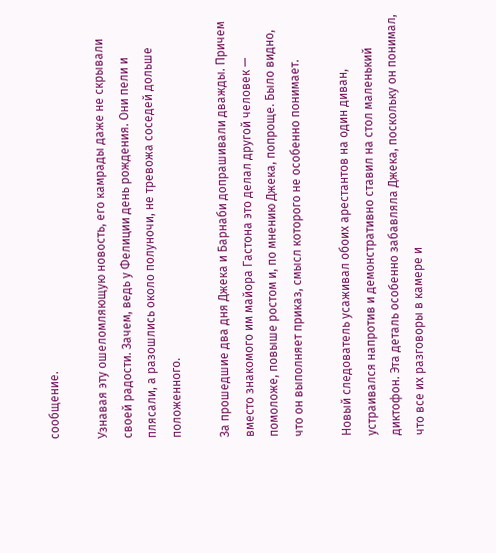сообщение.

Узнавая эту ошеломляющую новость, его камрады даже не скрывали своей радости. Зачем, ведь у Фелиции день рождения. Они пели и плясали, а разошлись около полуночи, не тревожа соседей дольше положенного.

За прошедшие два дня Джека и Барнаби допрашивали дважды. Причем вместо знакомого им майора Гастона это делал другой человек — помоложе, повыше ростом и, по мнению Джека, попроще. Было видно, что он выполняет приказ, смысл которого не особенно понимает.

Новый следователь усаживал обоих арестантов на один диван, устраивался напротив и демонстративно ставил на стол маленький диктофон. Эта деталь особенно забавляла Джека, поскольку он понимал, что все их разговоры в камере и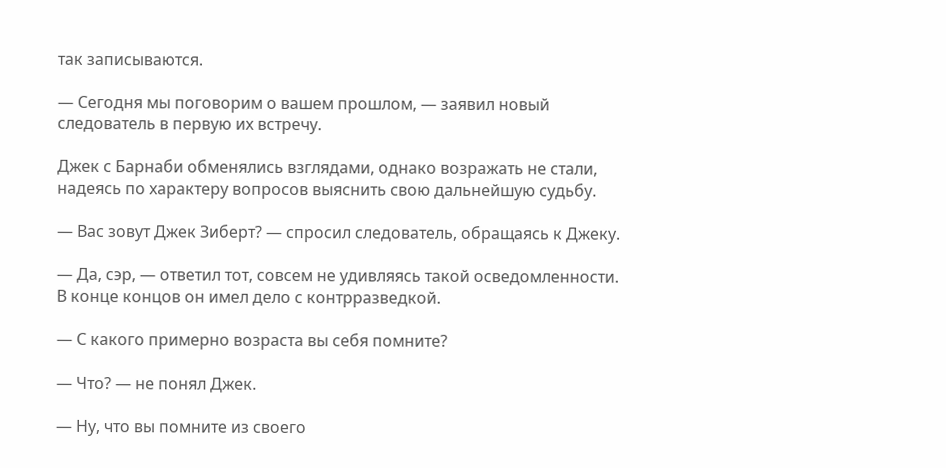так записываются.

— Сегодня мы поговорим о вашем прошлом, — заявил новый следователь в первую их встречу.

Джек с Барнаби обменялись взглядами, однако возражать не стали, надеясь по характеру вопросов выяснить свою дальнейшую судьбу.

— Вас зовут Джек Зиберт? — спросил следователь, обращаясь к Джеку.

— Да, сэр, — ответил тот, совсем не удивляясь такой осведомленности. В конце концов он имел дело с контрразведкой.

— С какого примерно возраста вы себя помните?

— Что? — не понял Джек.

— Ну, что вы помните из своего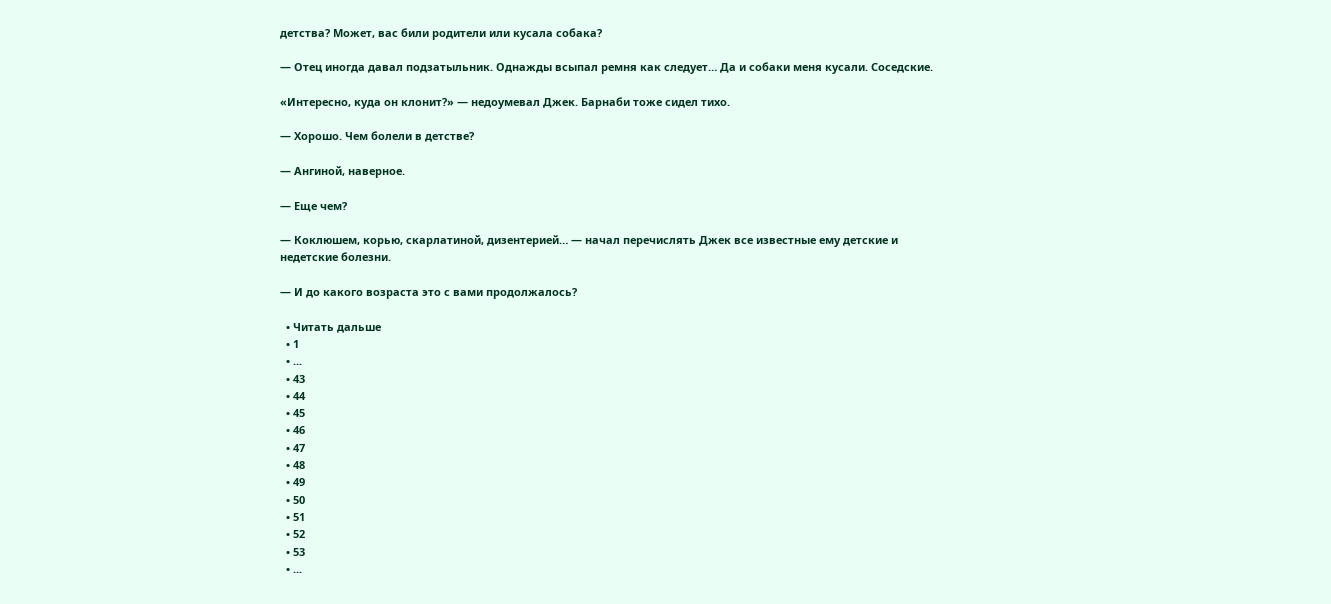детства? Может, вас били родители или кусала собака?

— Отец иногда давал подзатыльник. Однажды всыпал ремня как следует… Да и собаки меня кусали. Соседские.

«Интересно, куда он клонит?» — недоумевал Джек. Барнаби тоже сидел тихо.

— Хорошо. Чем болели в детстве?

— Ангиной, наверное.

— Еще чем?

— Коклюшем, корью, скарлатиной, дизентерией… — начал перечислять Джек все известные ему детские и недетские болезни.

— И до какого возраста это с вами продолжалось?

  • Читать дальше
  • 1
  • ...
  • 43
  • 44
  • 45
  • 46
  • 47
  • 48
  • 49
  • 50
  • 51
  • 52
  • 53
  • ...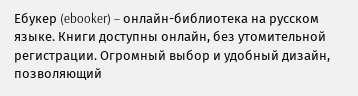Ебукер (ebooker) – онлайн-библиотека на русском языке. Книги доступны онлайн, без утомительной регистрации. Огромный выбор и удобный дизайн, позволяющий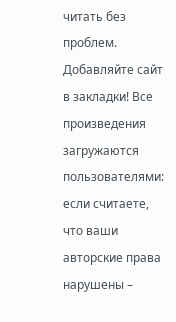читать без проблем. Добавляйте сайт в закладки! Все произведения загружаются пользователями: если считаете, что ваши авторские права нарушены –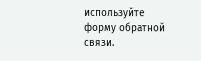используйте форму обратной связи.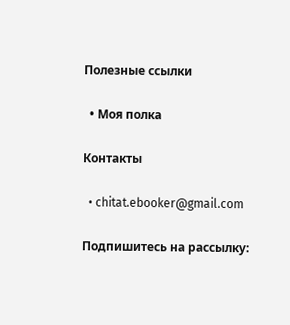Полезные ссылки

  • Моя полка

Контакты

  • chitat.ebooker@gmail.com

Подпишитесь на рассылку: